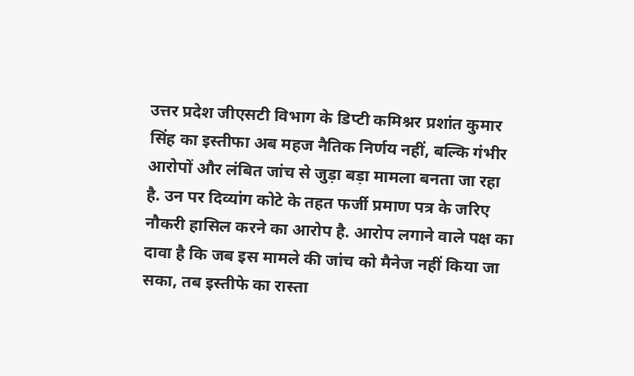उत्तर प्रदेश जीएसटी विभाग के डिप्टी कमिश्नर प्रशांत कुमार सिंह का इस्तीफा अब महज नैतिक निर्णय नहीं, बल्कि गंभीर आरोपों और लंबित जांच से जुड़ा बड़ा मामला बनता जा रहा है. उन पर दिव्यांग कोटे के तहत फर्जी प्रमाण पत्र के जरिए नौकरी हासिल करने का आरोप है. आरोप लगाने वाले पक्ष का दावा है कि जब इस मामले की जांच को मैनेज नहीं किया जा सका, तब इस्तीफे का रास्ता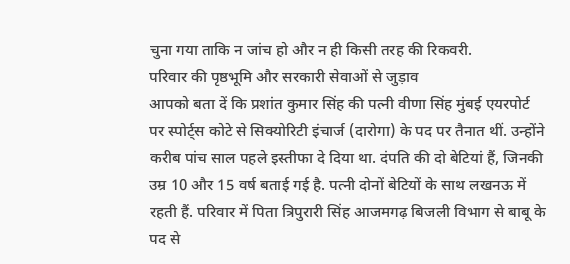चुना गया ताकि न जांच हो और न ही किसी तरह की रिकवरी.
परिवार की पृष्ठभूमि और सरकारी सेवाओं से जुड़ाव
आपको बता दें कि प्रशांत कुमार सिंह की पत्नी वीणा सिंह मुंबई एयरपोर्ट पर स्पोर्ट्स कोटे से सिक्योरिटी इंचार्ज (दारोगा) के पद पर तैनात थीं. उन्होंने करीब पांच साल पहले इस्तीफा दे दिया था. दंपति की दो बेटियां हैं, जिनकी उम्र 10 और 15 वर्ष बताई गई है. पत्नी दोनों बेटियों के साथ लखनऊ में रहती हैं. परिवार में पिता त्रिपुरारी सिंह आजमगढ़ बिजली विभाग से बाबू के पद से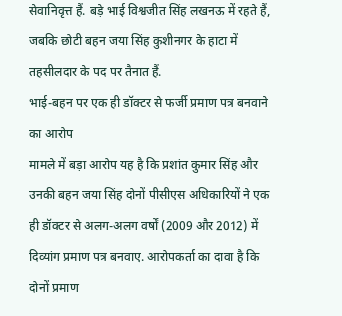सेवानिवृत्त हैं. बड़े भाई विश्वजीत सिंह लखनऊ में रहते हैं, जबकि छोटी बहन जया सिंह कुशीनगर के हाटा में तहसीलदार के पद पर तैनात हैं.
भाई-बहन पर एक ही डॉक्टर से फर्जी प्रमाण पत्र बनवाने का आरोप
मामले में बड़ा आरोप यह है कि प्रशांत कुमार सिंह और उनकी बहन जया सिंह दोनों पीसीएस अधिकारियों ने एक ही डॉक्टर से अलग-अलग वर्षों (2009 और 2012) में दिव्यांग प्रमाण पत्र बनवाए. आरोपकर्ता का दावा है कि दोनों प्रमाण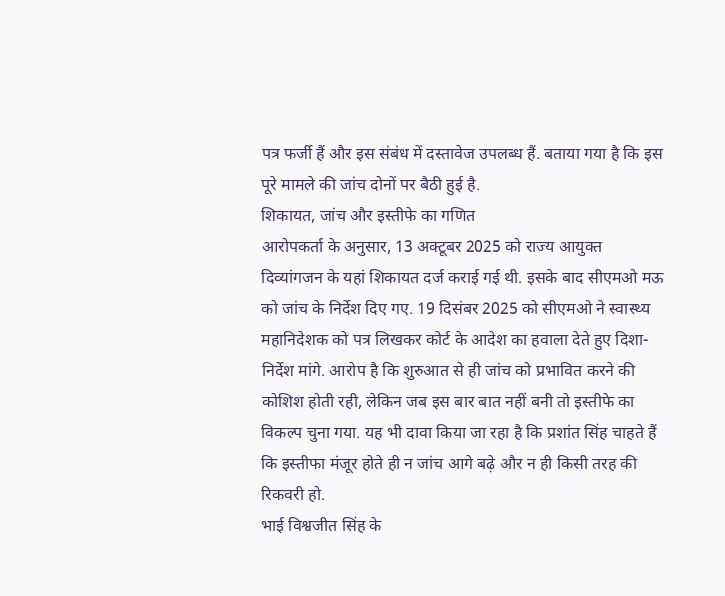पत्र फर्जी हैं और इस संबंध में दस्तावेज उपलब्ध हैं. बताया गया है कि इस पूरे मामले की जांच दोनों पर बैठी हुई है.
शिकायत, जांच और इस्तीफे का गणित
आरोपकर्ता के अनुसार, 13 अक्टूबर 2025 को राज्य आयुक्त दिव्यांगजन के यहां शिकायत दर्ज कराई गई थी. इसके बाद सीएमओ मऊ को जांच के निर्देश दिए गए. 19 दिसंबर 2025 को सीएमओ ने स्वास्थ्य महानिदेशक को पत्र लिखकर कोर्ट के आदेश का हवाला देते हुए दिशा-निर्देश मांगे. आरोप है कि शुरुआत से ही जांच को प्रभावित करने की कोशिश होती रही, लेकिन जब इस बार बात नहीं बनी तो इस्तीफे का विकल्प चुना गया. यह भी दावा किया जा रहा है कि प्रशांत सिंह चाहते हैं कि इस्तीफा मंजूर होते ही न जांच आगे बढ़े और न ही किसी तरह की रिकवरी हो.
भाई विश्वजीत सिंह के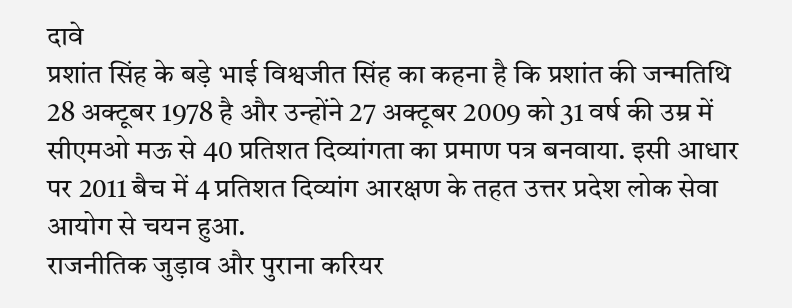दावे
प्रशांत सिंह के बड़े भाई विश्वजीत सिंह का कहना है कि प्रशांत की जन्मतिथि 28 अक्टूबर 1978 है और उन्होंने 27 अक्टूबर 2009 को 31 वर्ष की उम्र में सीएमओ मऊ से 40 प्रतिशत दिव्यांगता का प्रमाण पत्र बनवाया. इसी आधार पर 2011 बैच में 4 प्रतिशत दिव्यांग आरक्षण के तहत उत्तर प्रदेश लोक सेवा आयोग से चयन हुआ.
राजनीतिक जुड़ाव और पुराना करियर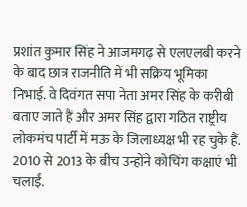प्रशांत कुमार सिंह ने आजमगढ़ से एलएलबी करने के बाद छात्र राजनीति में भी सक्रिय भूमिका निभाई. वे दिवंगत सपा नेता अमर सिंह के करीबी बताए जाते हैं और अमर सिंह द्वारा गठित राष्ट्रीय लोकमंच पार्टी में मऊ के जिलाध्यक्ष भी रह चुके हैं. 2010 से 2013 के बीच उन्होंने कोचिंग कक्षाएं भी चलाईं.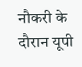नौकरी के दौरान यूपी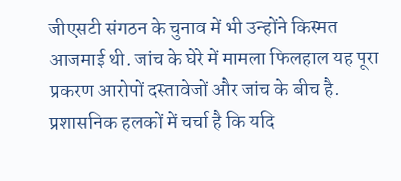जीएसटी संगठन के चुनाव में भी उन्होंने किस्मत आजमाई थी. जांच के घेरे में मामला फिलहाल यह पूरा प्रकरण आरोपों दस्तावेजों और जांच के बीच है. प्रशासनिक हलकों में चर्चा है कि यदि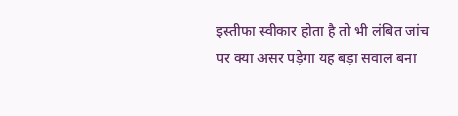इस्तीफा स्वीकार होता है तो भी लंबित जांच पर क्या असर पड़ेगा यह बड़ा सवाल बना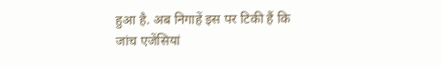हुआ है. अब निगाहें इस पर टिकी हैं कि जांच एजेंसियां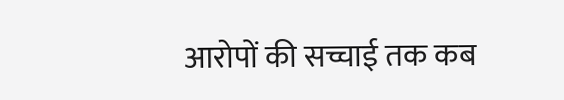आरोपों की सच्चाई तक कब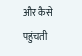और कैसे पहुंचती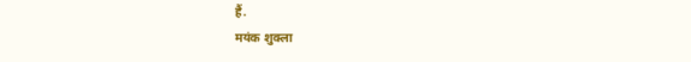हैं.
मयंक शुक्ला